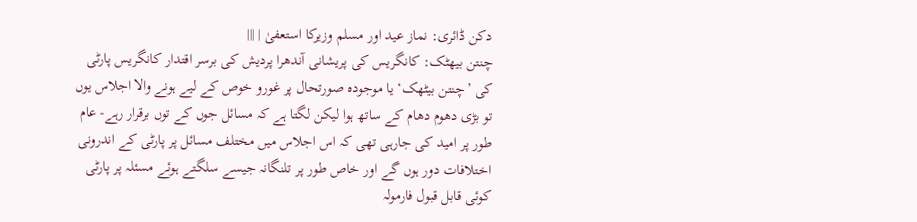دکن ڈائری: نماز عید اور مسلم وزیرکا استعفیٰ | |||
چنتن بیھٹک: کانگریس کی پریشانی آندھرا پردیش کی برسر اقتدار کانگریس پارٹی کی ’چنتن بیٹھک‘ یا موجودہ صورتحال پر غورو خوص کے لیے ہونے والا اجلاس یوں تو بڑی دھوم دھام کے ساتھ ہوا لیکن لگتا ہے کہ مسائل جوں کے توں برقرار رہے- عام طور پر امید کی جارہی تھی کہ اس اجلاس میں مختلف مسائل پر پارٹی کے اندرونی اختلافات دور ہوں گے اور خاص طور پر تلنگانہ جیسے سلگتے ہوئے مسئلہ پر پارٹی کوئی قابل قبول فارمولہ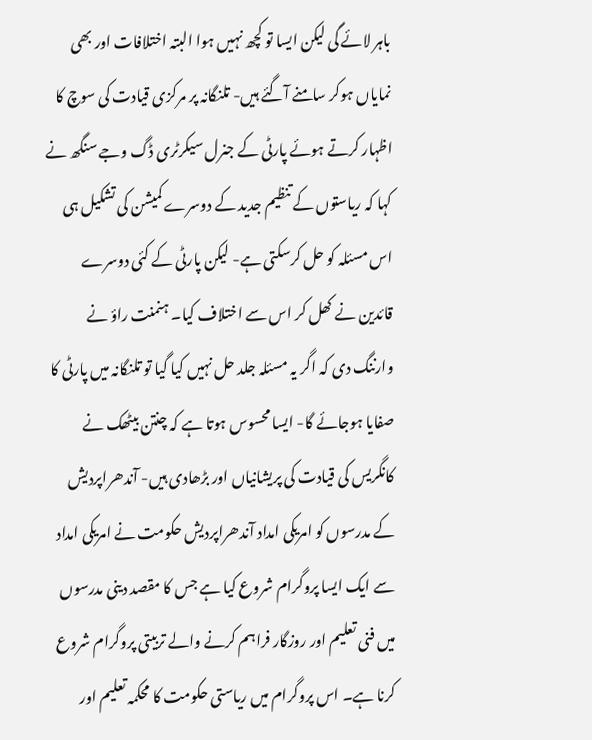باہر لائے گی لیکن ایسا تو کچھ نہیں ہوا البتہ اختلافات اور بھی نمایاں ہوکر سامنے آگئے ہیں- تلنگانہ پر مرکزی قیادت کی سوچ کا اظہار کرتے ہوئے پارٹی کے جنرل سیکرٹری ڈگ وجے سنگھ نے کہا کہ ریاستوں کے تنظیم جدید کے دوسرے کمیشن کی تشکیل ہی اس مسئلہ کو حل کرسکتی ہے- لیکن پارٹی کے کئی دوسرے قائدین نے کھل کر اس سے اختلاف کیا۔ ہنمنت راؤ نے وارننگ دی کہ اگر یہ مسئلہ جلد حل نہیں کیا گیا تو تلنگانہ میں پارٹی کا صفایا ہوجائے گا- ایسا محسوس ہوتا ہے کہ چنتن بیٹھک نے کانگریس کی قیادت کی پریشانیاں اور بڑھادی ہیں- آندھراپردیش کے مدرسوں کو امریکی امداد آندھراپردیش حکومت نے امریکی امداد سے ایک ایسا پروگرام شروع کیا ہے جس کا مقصد دینی مدرسوں میں فنی تعلیم اور روزگار فراہم کرنے والے تربیتی پروگرام شروع کرنا ہے۔ اس پروگرام میں ریاستی حکومت کا محکمہ تعلیم اور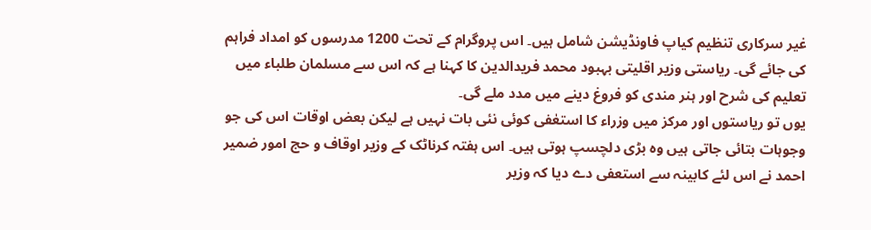غیر سرکاری تنظیم کیاپ فاونڈیشن شامل ہیں۔ اس پروگرام کے تحت 1200 مدرسوں کو امداد فراہم کی جائے گی۔ ریاستی وزیر اقلیتی بہبود محمد فریدالدین کا کہنا ہے کہ اس سے مسلمان طلباء میں تعلیم کی شرح اور ہنر مندی کو فروغ دینے میں مدد ملے گی۔
یوں تو ریاستوں اور مرکز میں وزراء کا استعٰفی کوئی نئی بات نہیں ہے لیکن بعض اوقات اس کی جو وجوہات بتائی جاتی ہیں وہ بڑی دلچسپ ہوتی ہیں۔ اس ہفتہ کرناٹک کے وزیر اوقاف و حج امور ضمیر احمد نے اس لئے کابینہ سے استعفی دے دیا کہ وزیر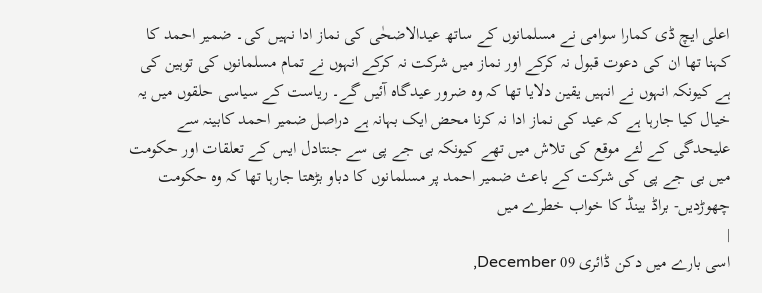اعلی ایچ ڈی کمارا سوامی نے مسلمانوں کے ساتھ عیدالاضحٰی کی نماز ادا نہیں کی۔ ضمیر احمد کا کہنا تھا ان کی دعوت قبول نہ کرکے اور نماز میں شرکت نہ کرکے انہوں نے تمام مسلمانوں کی توہین کی ہے کیونکہ انہوں نے انہیں یقین دلایا تھا کہ وہ ضرور عیدگاہ آئیں گے۔ ریاست کے سیاسی حلقوں میں یہ خیال کیا جارہا ہے کہ عید کی نماز ادا نہ کرنا محض ایک بہانہ ہے دراصل ضمیر احمد کابینہ سے علیحدگی کے لئے موقع کی تلاش میں تھے کیونکہ بی جے پی سے جنتادل ایس کے تعلقات اور حکومت میں بی جے پی کی شرکت کے باعث ضمیر احمد پر مسلمانوں کا دباو بڑھتا جارہا تھا کہ وہ حکومت چھوڑدیں- براڈ بینڈ کا خواب خطرے میں
|
اسی بارے میں دکن ڈائری 09 December,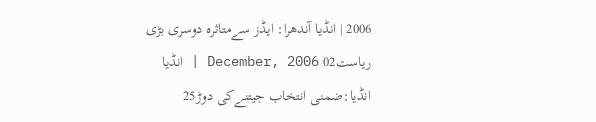2006 | انڈیا آندھرا: ایڈز سےمتاثرہ دوسری بڑی ریاست02 December, 2006 | انڈیا انڈیا:ضمنی انتخاب جیتنےکی دوڑ25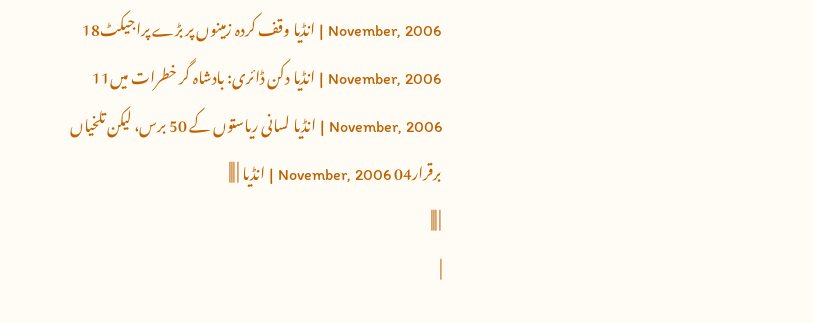November, 2006 | انڈیا وقف کردہ زمینوں پر بڑے پراجیکٹ18 November, 2006 | انڈیا دکن ڈائری: بادشاہ گر خطرات میں11 November, 2006 | انڈیا لسانی ریاستوں کے 50 برس، لیکن تلخیاں برقرار04 November, 2006 | انڈیا | |||
| |||
|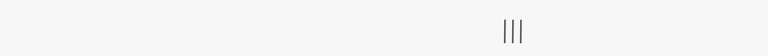|||